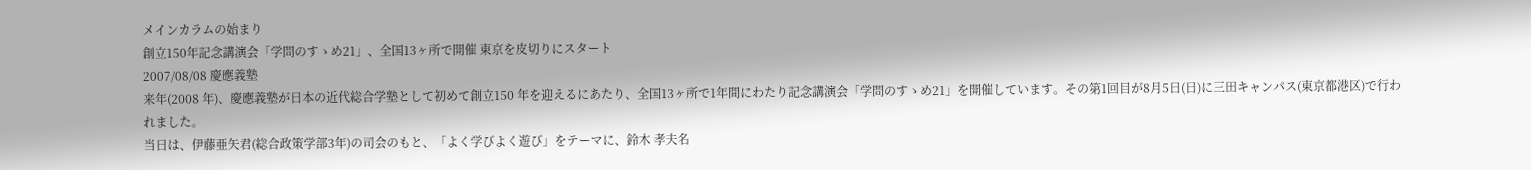メインカラムの始まり
創立150年記念講演会「学問のすゝめ21」、全国13ヶ所で開催 東京を皮切りにスタート
2007/08/08 慶應義塾
来年(2008 年)、慶應義塾が日本の近代総合学塾として初めて創立150 年を迎えるにあたり、全国13ヶ所で1年間にわたり記念講演会「学問のすゝめ21」を開催しています。その第1回目が8月5日(日)に三田キャンパス(東京都港区)で行われました。
当日は、伊藤亜矢君(総合政策学部3年)の司会のもと、「よく学びよく遊び」をテーマに、鈴木 孝夫名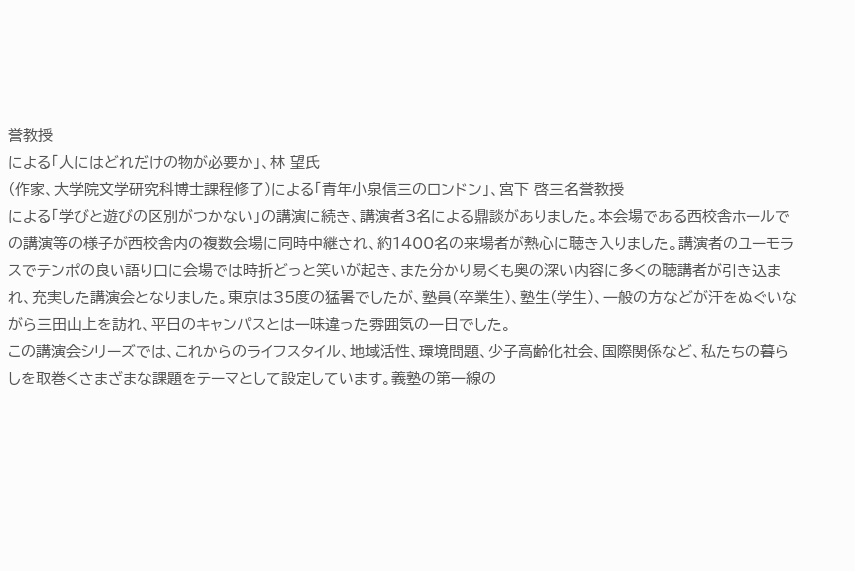誉教授
による「人にはどれだけの物が必要か」、林 望氏
(作家、大学院文学研究科博士課程修了)による「青年小泉信三のロンドン」、宮下 啓三名誉教授
による「学びと遊びの区別がつかない」の講演に続き、講演者3名による鼎談がありました。本会場である西校舎ホールでの講演等の様子が西校舎内の複数会場に同時中継され、約1400名の来場者が熱心に聴き入りました。講演者のユーモラスでテンポの良い語り口に会場では時折どっと笑いが起き、また分かり易くも奥の深い内容に多くの聴講者が引き込まれ、充実した講演会となりました。東京は35度の猛暑でしたが、塾員(卒業生)、塾生(学生)、一般の方などが汗をぬぐいながら三田山上を訪れ、平日のキャンパスとは一味違った雰囲気の一日でした。
この講演会シリーズでは、これからのライフスタイル、地域活性、環境問題、少子高齢化社会、国際関係など、私たちの暮らしを取巻くさまざまな課題をテーマとして設定しています。義塾の第一線の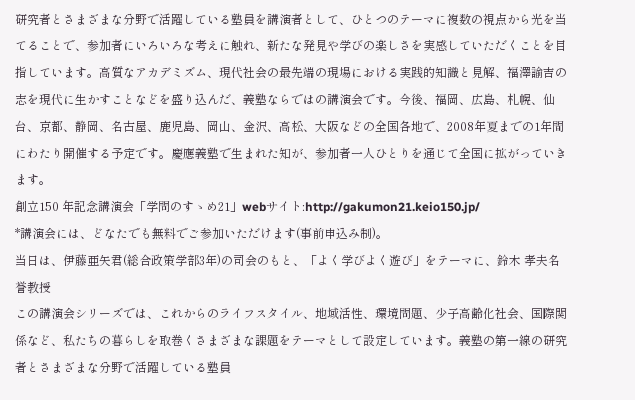研究者とさまざまな分野で活躍している塾員を講演者として、ひとつのテーマに複数の視点から光を当てることで、参加者にいろいろな考えに触れ、新たな発見や学びの楽しさを実感していただくことを目指しています。高質なアカデミズム、現代社会の最先端の現場における実践的知識と見解、福澤諭吉の志を現代に生かすことなどを盛り込んだ、義塾ならではの講演会です。今後、福岡、広島、札幌、仙台、京都、静岡、名古屋、鹿児島、岡山、金沢、高松、大阪などの全国各地で、2008年夏までの1年間にわたり開催する予定です。慶應義塾で生まれた知が、参加者一人ひとりを通じて全国に拡がっていきます。
創立150 年記念講演会「学問のすゝめ21」webサイト:http://gakumon21.keio150.jp/
*講演会には、どなたでも無料でご参加いただけます(事前申込み制)。
当日は、伊藤亜矢君(総合政策学部3年)の司会のもと、「よく学びよく遊び」をテーマに、鈴木 孝夫名誉教授
この講演会シリーズでは、これからのライフスタイル、地域活性、環境問題、少子高齢化社会、国際関係など、私たちの暮らしを取巻くさまざまな課題をテーマとして設定しています。義塾の第一線の研究者とさまざまな分野で活躍している塾員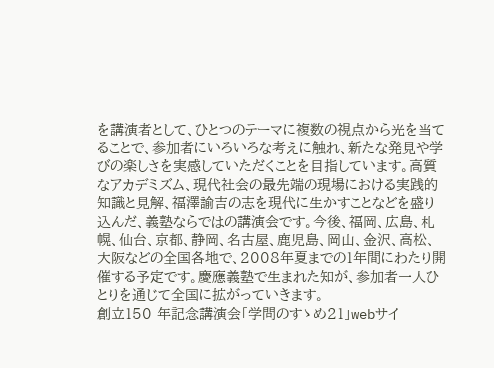を講演者として、ひとつのテーマに複数の視点から光を当てることで、参加者にいろいろな考えに触れ、新たな発見や学びの楽しさを実感していただくことを目指しています。高質なアカデミズム、現代社会の最先端の現場における実践的知識と見解、福澤諭吉の志を現代に生かすことなどを盛り込んだ、義塾ならではの講演会です。今後、福岡、広島、札幌、仙台、京都、静岡、名古屋、鹿児島、岡山、金沢、高松、大阪などの全国各地で、2008年夏までの1年間にわたり開催する予定です。慶應義塾で生まれた知が、参加者一人ひとりを通じて全国に拡がっていきます。
創立150 年記念講演会「学問のすゝめ21」webサイ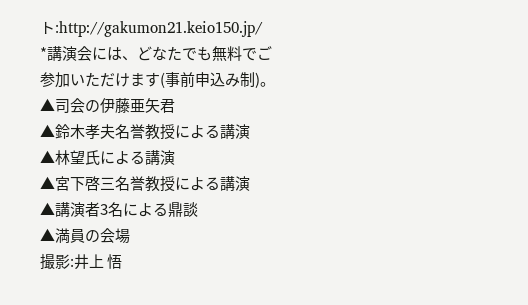ト:http://gakumon21.keio150.jp/
*講演会には、どなたでも無料でご参加いただけます(事前申込み制)。
▲司会の伊藤亜矢君
▲鈴木孝夫名誉教授による講演
▲林望氏による講演
▲宮下啓三名誉教授による講演
▲講演者3名による鼎談
▲満員の会場
撮影:井上 悟